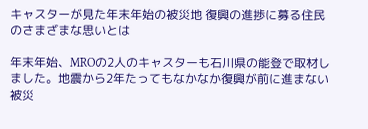キャスターが見た年末年始の被災地 復興の進捗に募る住民のさまざまな思いとは

年末年始、MROの2人のキャスターも石川県の能登で取材しました。地震から2年たってもなかなか復興が前に進まない被災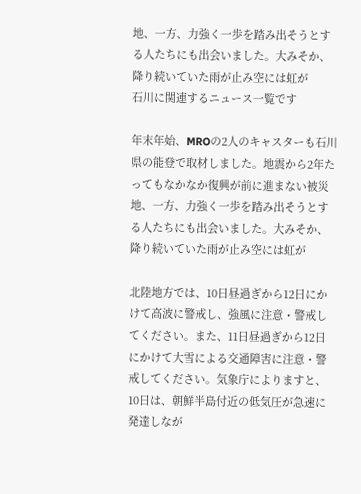地、一方、力強く一歩を踏み出そうとする人たちにも出会いました。大みそか、降り続いていた雨が止み空には虹が
石川に関連するニュース一覧です

年末年始、MROの2人のキャスターも石川県の能登で取材しました。地震から2年たってもなかなか復興が前に進まない被災地、一方、力強く一歩を踏み出そうとする人たちにも出会いました。大みそか、降り続いていた雨が止み空には虹が

北陸地方では、10日昼過ぎから12日にかけて高波に警戒し、強風に注意・警戒してください。また、11日昼過ぎから12日にかけて大雪による交通障害に注意・警戒してください。気象庁によりますと、10日は、朝鮮半島付近の低気圧が急速に発達しなが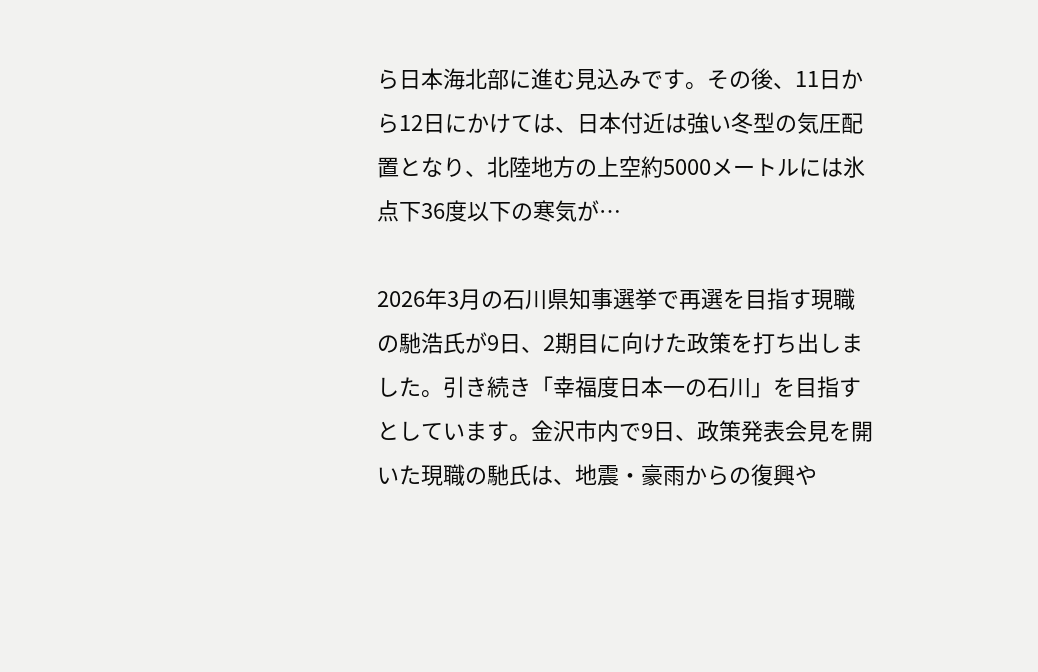ら日本海北部に進む見込みです。その後、11日から12日にかけては、日本付近は強い冬型の気圧配置となり、北陸地方の上空約5000メートルには氷点下36度以下の寒気が…

2026年3月の石川県知事選挙で再選を目指す現職の馳浩氏が9日、2期目に向けた政策を打ち出しました。引き続き「幸福度日本一の石川」を目指すとしています。金沢市内で9日、政策発表会見を開いた現職の馳氏は、地震・豪雨からの復興や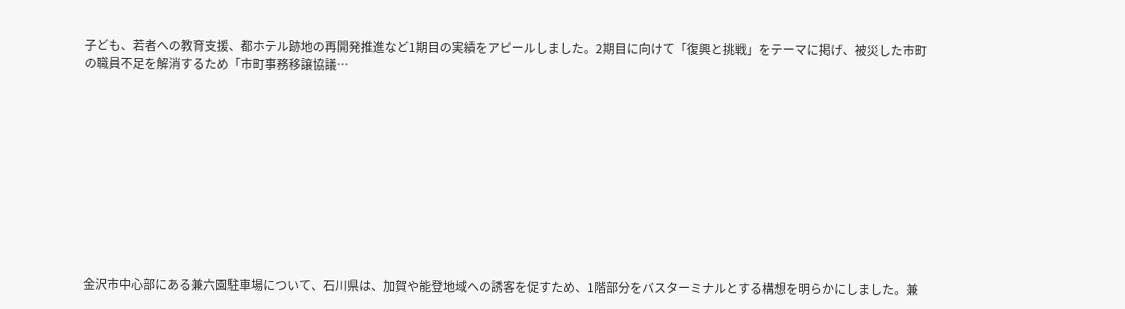子ども、若者への教育支援、都ホテル跡地の再開発推進など1期目の実績をアピールしました。2期目に向けて「復興と挑戦」をテーマに掲げ、被災した市町の職員不足を解消するため「市町事務移譲協議…











金沢市中心部にある兼六園駐車場について、石川県は、加賀や能登地域への誘客を促すため、1階部分をバスターミナルとする構想を明らかにしました。兼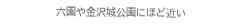六園や金沢城公園にほど近い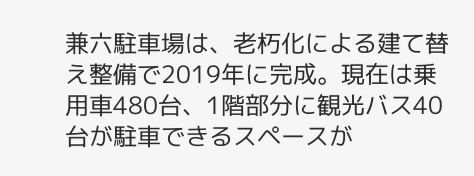兼六駐車場は、老朽化による建て替え整備で2019年に完成。現在は乗用車480台、1階部分に観光バス40台が駐車できるスペースが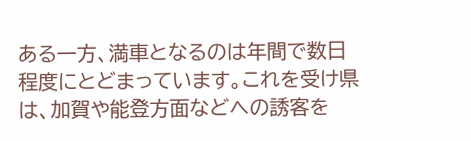ある一方、満車となるのは年間で数日程度にとどまっています。これを受け県は、加賀や能登方面などへの誘客を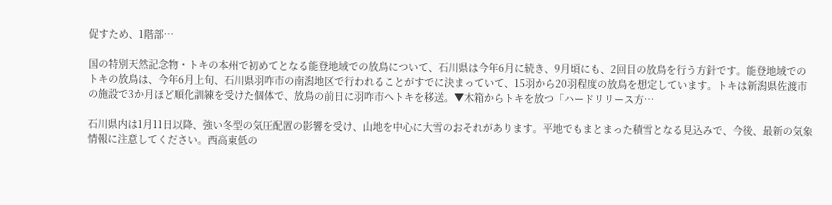促すため、1階部…

国の特別天然記念物・トキの本州で初めてとなる能登地域での放鳥について、石川県は今年6月に続き、9月頃にも、2回目の放鳥を行う方針です。能登地域でのトキの放鳥は、今年6月上旬、石川県羽咋市の南潟地区で行われることがすでに決まっていて、15羽から20羽程度の放鳥を想定しています。トキは新潟県佐渡市の施設で3か月ほど順化訓練を受けた個体で、放鳥の前日に羽咋市へトキを移送。▼木箱からトキを放つ「ハードリリース方…

石川県内は1月11日以降、強い冬型の気圧配置の影響を受け、山地を中心に大雪のおそれがあります。平地でもまとまった積雪となる見込みで、今後、最新の気象情報に注意してください。西高東低の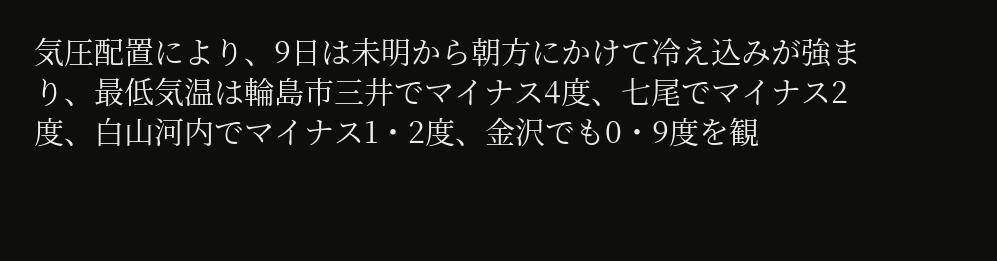気圧配置により、9日は未明から朝方にかけて冷え込みが強まり、最低気温は輪島市三井でマイナス4度、七尾でマイナス2度、白山河内でマイナス1・2度、金沢でも0・9度を観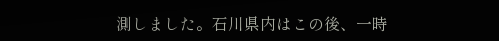測しました。石川県内はこの後、一時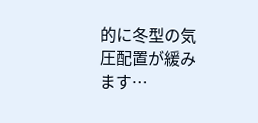的に冬型の気圧配置が緩みます…